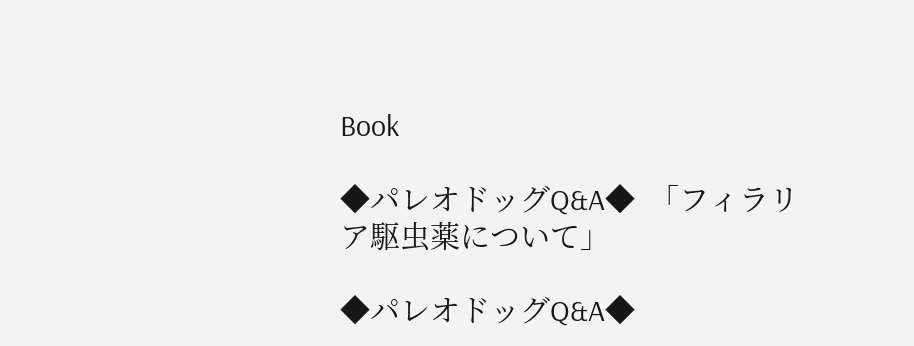Book

◆パレオドッグQ&A◆  「フィラリア駆虫薬について」

◆パレオドッグQ&A◆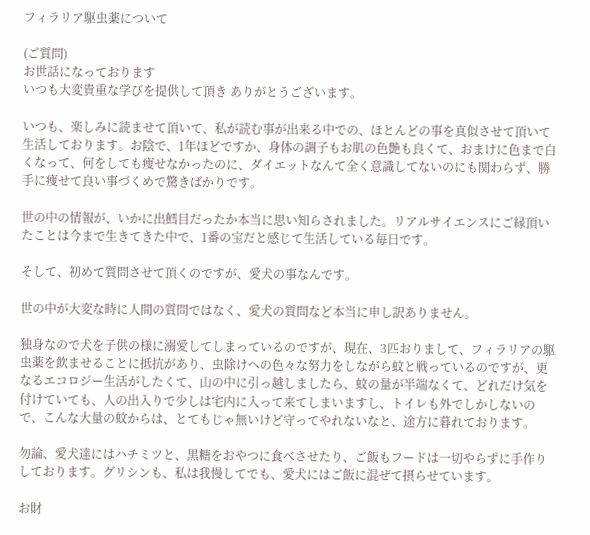フィラリア駆虫薬について

(ご質問)
お世話になっております
いつも大変貴重な学びを提供して頂き ありがとうございます。

いつも、楽しみに読ませて頂いて、私が読む事が出来る中での、ほとんどの事を真似させて頂いて生活しております。お陰で、1年ほどですか、身体の調子もお肌の色艶も良くて、おまけに色まで白くなって、何をしても痩せなかったのに、ダイエットなんて全く意識してないのにも関わらず、勝手に痩せて良い事づくめで驚きばかりです。

世の中の情報が、いかに出鱈目だったか本当に思い知らされました。リアルサイエンスにご縁頂いたことは今まで生きてきた中で、1番の宝だと感じて生活している毎日です。

そして、初めて質問させて頂くのですが、愛犬の事なんです。

世の中が大変な時に人間の質問ではなく、愛犬の質問など本当に申し訳ありません。

独身なので犬を子供の様に溺愛してしまっているのですが、現在、3匹おりまして、フィラリアの駆虫薬を飲ませることに抵抗があり、虫除けへの色々な努力をしながら蚊と戦っているのですが、更なるエコロジー生活がしたくて、山の中に引っ越しましたら、蚊の量が半端なくて、どれだけ気を付けていても、人の出入りで少しは宅内に入って来てしまいますし、トイレも外でしかしないので、こんな大量の蚊からは、とてもじゃ無いけど守ってやれないなと、途方に暮れております。

勿論、愛犬達にはハチミツと、黒糖をおやつに食べさせたり、ご飯もフードは一切やらずに手作りしております。グリシンも、私は我慢してでも、愛犬にはご飯に混ぜて摂らせています。

お財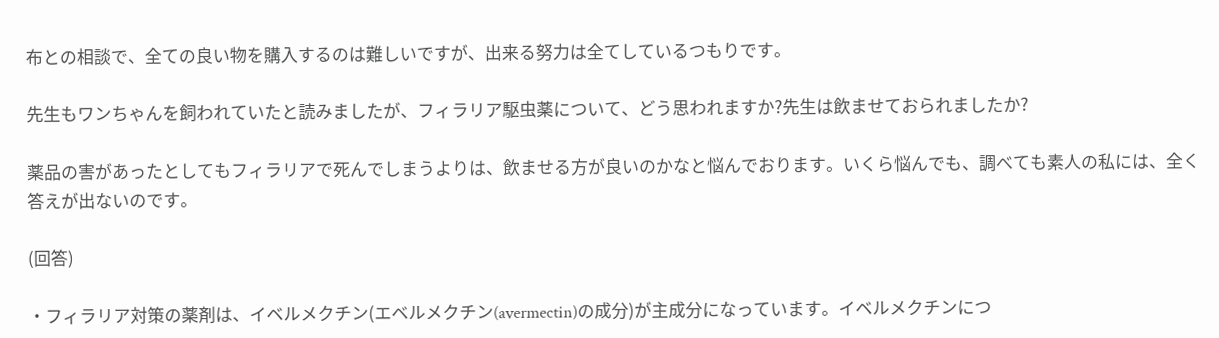布との相談で、全ての良い物を購入するのは難しいですが、出来る努力は全てしているつもりです。

先生もワンちゃんを飼われていたと読みましたが、フィラリア駆虫薬について、どう思われますか?先生は飲ませておられましたか?

薬品の害があったとしてもフィラリアで死んでしまうよりは、飲ませる方が良いのかなと悩んでおります。いくら悩んでも、調べても素人の私には、全く答えが出ないのです。

(回答)

・フィラリア対策の薬剤は、イベルメクチン(エベルメクチン(avermectin)の成分)が主成分になっています。イベルメクチンにつ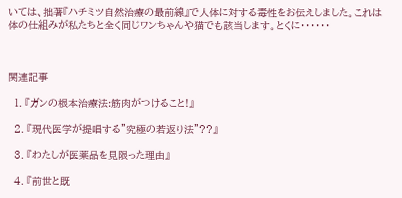いては、拙著『ハチミツ自然治療の最前線』で人体に対する毒性をお伝えしました。これは体の仕組みが私たちと全く同じワンちゃんや猫でも該当します。とくに・・・・・・



関連記事

  1. 『ガンの根本治療法:筋肉がつけること!』

  2. 『現代医学が提唱する”究極の若返り法”??』

  3. 『わたしが医薬品を見限った理由』

  4. 『前世と既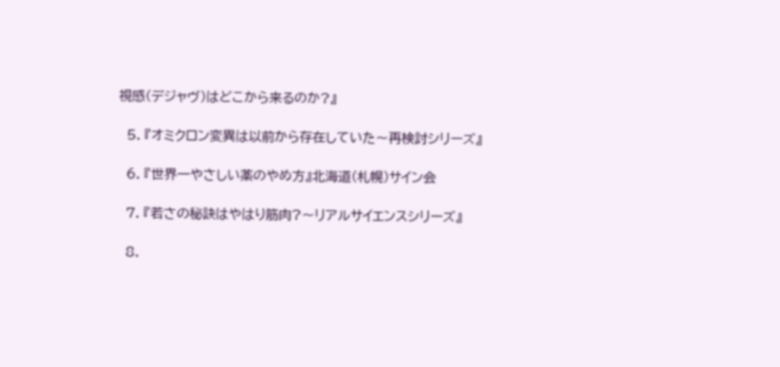視感(デジャヴ)はどこから来るのか?』

  5. 『オミクロン変異は以前から存在していた〜再検討シリーズ』

  6. 『世界一やさしい薬のやめ方』北海道(札幌)サイン会

  7. 『若さの秘訣はやはり筋肉?〜リアルサイエンスシリーズ』

  8.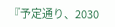『予定通り、2030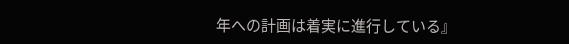年への計画は着実に進行している』